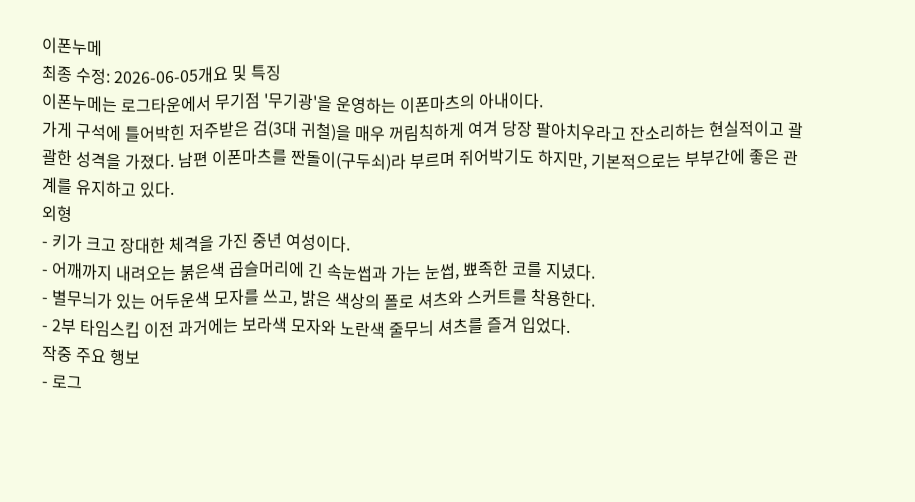이폰누메
최종 수정: 2026-06-05개요 및 특징
이폰누메는 로그타운에서 무기점 '무기광'을 운영하는 이폰마츠의 아내이다.
가게 구석에 틀어박힌 저주받은 검(3대 귀철)을 매우 꺼림칙하게 여겨 당장 팔아치우라고 잔소리하는 현실적이고 괄괄한 성격을 가졌다. 남편 이폰마츠를 짠돌이(구두쇠)라 부르며 쥐어박기도 하지만, 기본적으로는 부부간에 좋은 관계를 유지하고 있다.
외형
- 키가 크고 장대한 체격을 가진 중년 여성이다.
- 어깨까지 내려오는 붉은색 곱슬머리에 긴 속눈썹과 가는 눈썹, 뾰족한 코를 지녔다.
- 별무늬가 있는 어두운색 모자를 쓰고, 밝은 색상의 폴로 셔츠와 스커트를 착용한다.
- 2부 타임스킵 이전 과거에는 보라색 모자와 노란색 줄무늬 셔츠를 즐겨 입었다.
작중 주요 행보
- 로그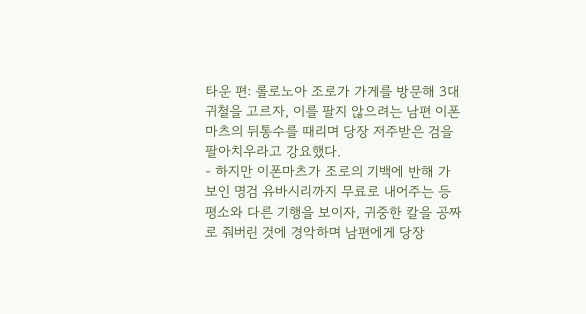타운 편: 롤로노아 조로가 가게를 방문해 3대 귀철을 고르자, 이를 팔지 않으려는 남편 이폰마츠의 뒤통수를 때리며 당장 저주받은 검을 팔아치우라고 강요했다.
- 하지만 이폰마츠가 조로의 기백에 반해 가보인 명검 유바시리까지 무료로 내어주는 등 평소와 다른 기행을 보이자, 귀중한 칼을 공짜로 줘버린 것에 경악하며 남편에게 당장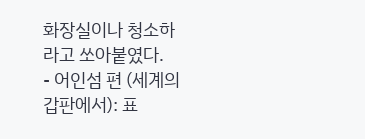화장실이나 청소하라고 쏘아붙였다.
- 어인섬 편 (세계의 갑판에서): 표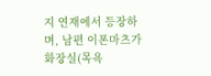지 연재에서 등장하며, 남편 이폰마츠가 화장실(목욕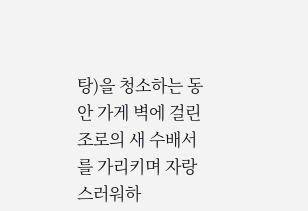탕)을 청소하는 동안 가게 벽에 걸린 조로의 새 수배서를 가리키며 자랑스러워하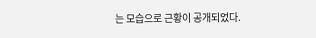는 모습으로 근황이 공개되었다.